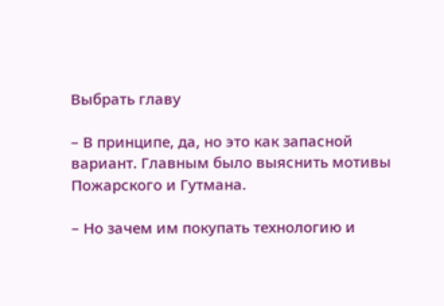Выбрать главу

– В принципе, да, но это как запасной вариант. Главным было выяснить мотивы Пожарского и Гутмана.

– Но зачем им покупать технологию и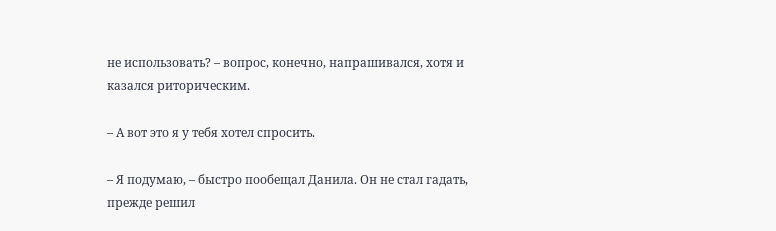не использовать? – вопрос, конечно, напрашивался, хотя и казался риторическим.

– А вот это я у тебя хотел спросить.

– Я подумаю, – быстро пообещал Данила. Он не стал гадать, прежде решил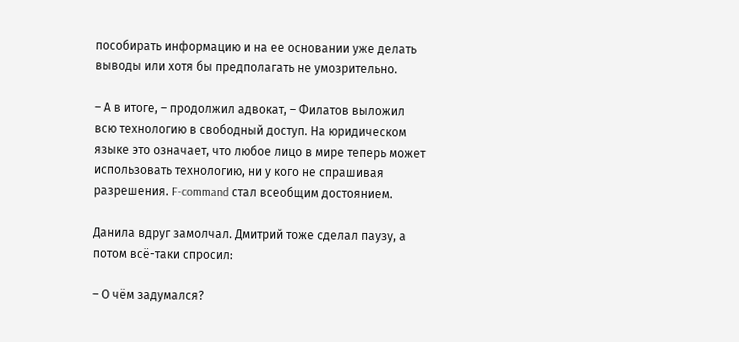пособирать информацию и на ее основании уже делать выводы или хотя бы предполагать не умозрительно.

– А в итоге, – продолжил адвокат, – Филатов выложил всю технологию в свободный доступ. На юридическом языке это означает, что любое лицо в мире теперь может использовать технологию, ни у кого не спрашивая разрешения. F-command стал всеобщим достоянием.

Данила вдруг замолчал. Дмитрий тоже сделал паузу, а потом всё-таки спросил:

– О чём задумался?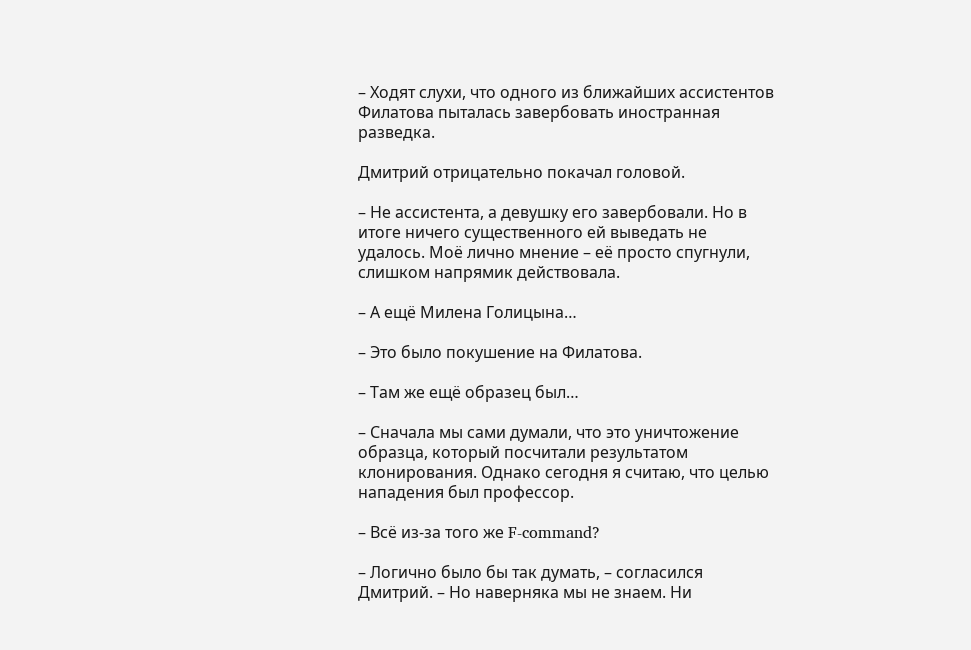– Ходят слухи, что одного из ближайших ассистентов Филатова пыталась завербовать иностранная разведка.

Дмитрий отрицательно покачал головой.

– Не ассистента, а девушку его завербовали. Но в итоге ничего существенного ей выведать не удалось. Моё лично мнение – её просто спугнули, слишком напрямик действовала.

– А ещё Милена Голицына…

– Это было покушение на Филатова.

– Там же ещё образец был…

– Сначала мы сами думали, что это уничтожение образца, который посчитали результатом клонирования. Однако сегодня я считаю, что целью нападения был профессор.

– Всё из-за того же F-command?

– Логично было бы так думать, – согласился Дмитрий. – Но наверняка мы не знаем. Ни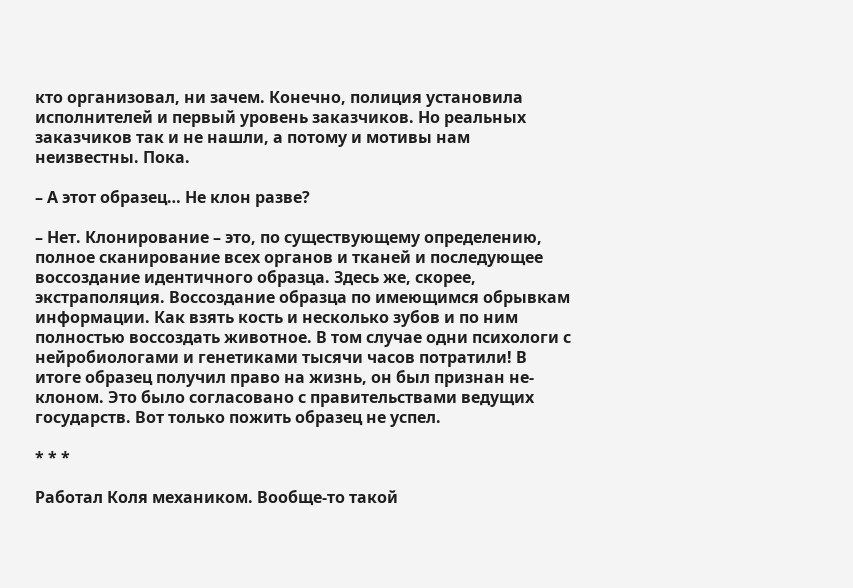кто организовал, ни зачем. Конечно, полиция установила исполнителей и первый уровень заказчиков. Но реальных заказчиков так и не нашли, а потому и мотивы нам неизвестны. Пока.

– А этот образец… Не клон разве?

– Нет. Клонирование – это, по существующему определению, полное сканирование всех органов и тканей и последующее воссоздание идентичного образца. Здесь же, скорее, экстраполяция. Воссоздание образца по имеющимся обрывкам информации. Как взять кость и несколько зубов и по ним полностью воссоздать животное. В том случае одни психологи с нейробиологами и генетиками тысячи часов потратили! В итоге образец получил право на жизнь, он был признан не-клоном. Это было согласовано с правительствами ведущих государств. Вот только пожить образец не успел.

* * *

Работал Коля механиком. Вообще-то такой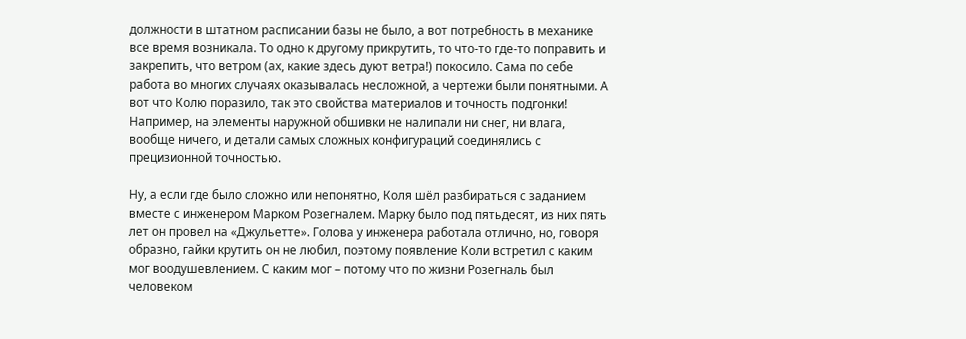должности в штатном расписании базы не было, а вот потребность в механике все время возникала. То одно к другому прикрутить, то что-то где-то поправить и закрепить, что ветром (ах, какие здесь дуют ветра!) покосило. Сама по себе работа во многих случаях оказывалась несложной, а чертежи были понятными. А вот что Колю поразило, так это свойства материалов и точность подгонки! Например, на элементы наружной обшивки не налипали ни снег, ни влага, вообще ничего, и детали самых сложных конфигураций соединялись с прецизионной точностью.

Ну, а если где было сложно или непонятно, Коля шёл разбираться с заданием вместе с инженером Марком Розегналем. Марку было под пятьдесят, из них пять лет он провел на «Джульетте». Голова у инженера работала отлично, но, говоря образно, гайки крутить он не любил, поэтому появление Коли встретил с каким мог воодушевлением. С каким мог – потому что по жизни Розегналь был человеком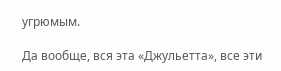угрюмым.

Да вообще, вся эта «Джульетта», все эти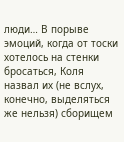люди… В порыве эмоций, когда от тоски хотелось на стенки бросаться, Коля назвал их (не вслух, конечно, выделяться же нельзя) сборищем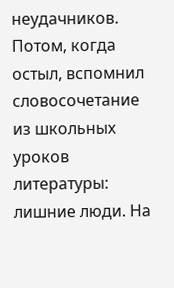неудачников. Потом, когда остыл, вспомнил словосочетание из школьных уроков литературы: лишние люди. На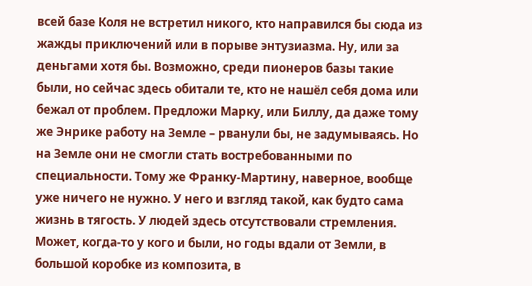всей базе Коля не встретил никого, кто направился бы сюда из жажды приключений или в порыве энтузиазма. Ну, или за деньгами хотя бы. Возможно, среди пионеров базы такие были, но сейчас здесь обитали те, кто не нашёл себя дома или бежал от проблем. Предложи Марку, или Биллу, да даже тому же Энрике работу на Земле – рванули бы, не задумываясь. Но на Земле они не смогли стать востребованными по специальности. Тому же Франку-Мартину, наверное, вообще уже ничего не нужно. У него и взгляд такой, как будто сама жизнь в тягость. У людей здесь отсутствовали стремления. Может, когда-то у кого и были, но годы вдали от Земли, в большой коробке из композита, в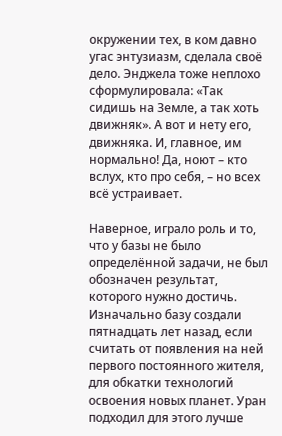окружении тех, в ком давно угас энтузиазм, сделала своё дело. Энджела тоже неплохо сформулировала: «Так сидишь на Земле, а так хоть движняк». А вот и нету его, движняка. И, главное, им нормально! Да, ноют – кто вслух, кто про себя, – но всех всё устраивает.

Наверное, играло роль и то, что у базы не было определённой задачи, не был обозначен результат, которого нужно достичь. Изначально базу создали пятнадцать лет назад, если считать от появления на ней первого постоянного жителя, для обкатки технологий освоения новых планет. Уран подходил для этого лучше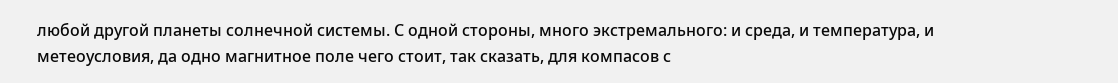любой другой планеты солнечной системы. С одной стороны, много экстремального: и среда, и температура, и метеоусловия, да одно магнитное поле чего стоит, так сказать, для компасов с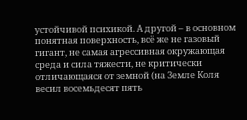устойчивой психикой. А другой – в основном понятная поверхность, всё же не газовый гигант, не самая агрессивная окружающая среда и сила тяжести, не критически отличающаяся от земной (на Земле Коля весил восемьдесят пять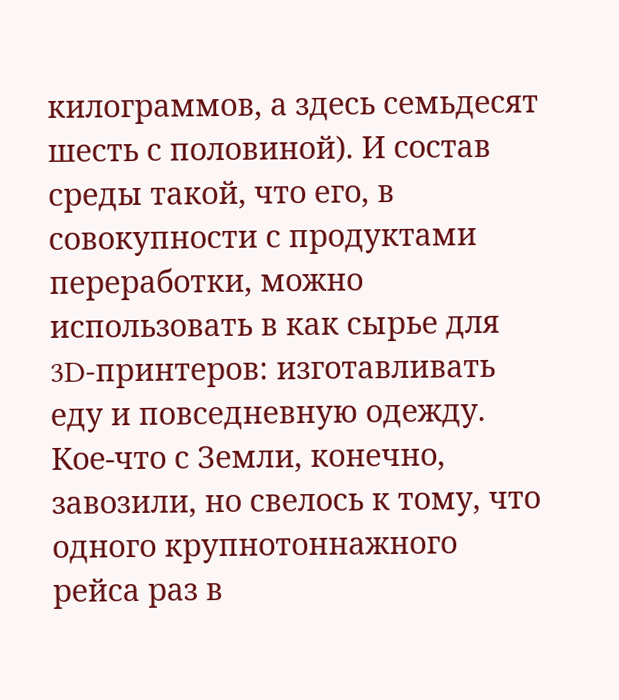килограммов, а здесь семьдесят шесть с половиной). И состав среды такой, что его, в совокупности с продуктами переработки, можно использовать в как сырье для 3D-принтеров: изготавливать еду и повседневную одежду. Кое-что с Земли, конечно, завозили, но свелось к тому, что одного крупнотоннажного рейса раз в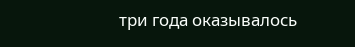три года оказывалось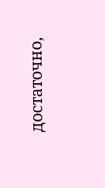достаточно,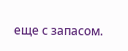еще с запасом.